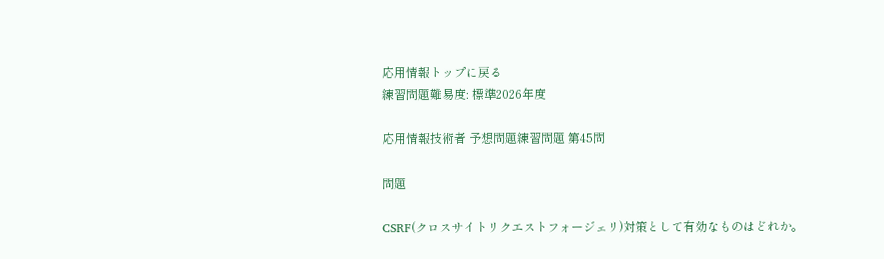応用情報トップに戻る
練習問題難易度: 標準2026年度

応用情報技術者 予想問題練習問題 第45問

問題

CSRF(クロスサイトリクエストフォージェリ)対策として有効なものはどれか。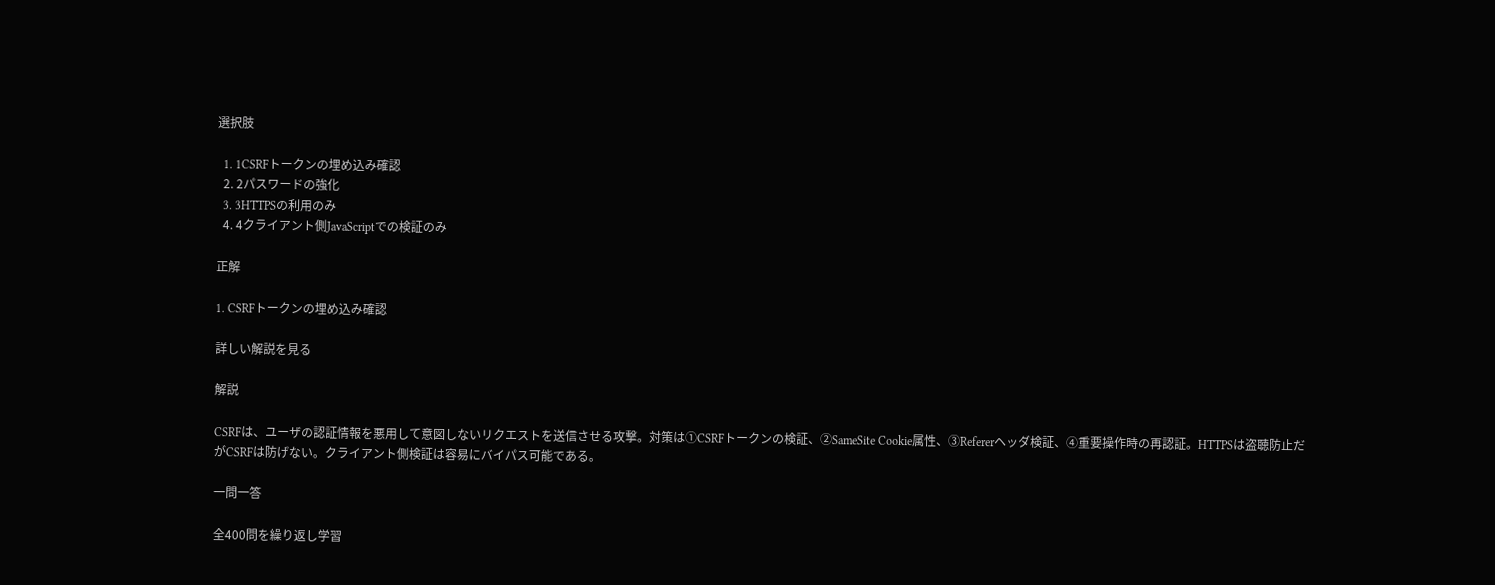選択肢

  1. 1CSRFトークンの埋め込み確認
  2. 2パスワードの強化
  3. 3HTTPSの利用のみ
  4. 4クライアント側JavaScriptでの検証のみ

正解

1. CSRFトークンの埋め込み確認

詳しい解説を見る

解説

CSRFは、ユーザの認証情報を悪用して意図しないリクエストを送信させる攻撃。対策は①CSRFトークンの検証、②SameSite Cookie属性、③Refererヘッダ検証、④重要操作時の再認証。HTTPSは盗聴防止だがCSRFは防げない。クライアント側検証は容易にバイパス可能である。

一問一答

全400問を繰り返し学習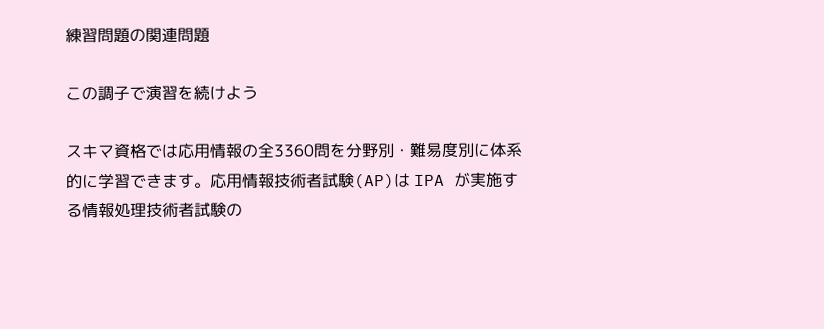練習問題の関連問題

この調子で演習を続けよう

スキマ資格では応用情報の全3360問を分野別・難易度別に体系的に学習できます。応用情報技術者試験(AP)は IPA が実施する情報処理技術者試験の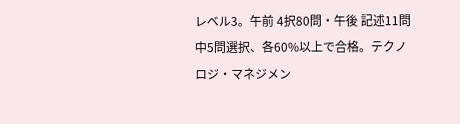レベル3。午前 4択80問・午後 記述11問中5問選択、各60%以上で合格。テクノロジ・マネジメン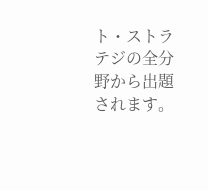ト・ストラテジの全分野から出題されます。